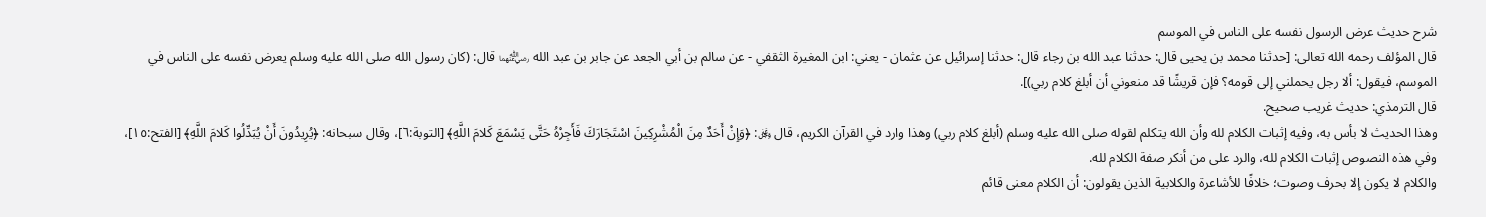شرح حديث عرض الرسول نفسه على الناس في الموسم
قال المؤلف رحمه الله تعالى: [حدثنا محمد بن يحيى قال: حدثنا عبد الله بن رجاء قال: حدثنا إسرائيل عن عثمان - يعني: ابن المغيرة الثقفي - عن سالم بن أبي الجعد عن جابر بن عبد الله ﵄ قال: (كان رسول الله صلى الله عليه وسلم يعرض نفسه على الناس في الموسم، فيقول: ألا رجل يحملني إلى قومه؟ فإن قريشًا قد منعوني أن أبلغ كلام ربي)].
قال الترمذي: حديث غريب صحيح.
وهذا الحديث لا بأس به، وفيه إثبات الكلام لله وأن الله يتكلم لقوله صلى الله عليه وسلم (أبلغ كلام ربي) وهذا وارد في القرآن الكريم، قال ﷿: ﴿وَإِنْ أَحَدٌ مِنَ الْمُشْرِكِينَ اسْتَجَارَكَ فَأَجِرْهُ حَتَّى يَسْمَعَ كَلامَ اللَّهِ﴾ [التوبة:٦]، وقال سبحانه: ﴿يُرِيدُونَ أَنْ يُبَدِّلُوا كَلامَ اللَّهِ﴾ [الفتح:١٥]، وفي هذه النصوص إثبات الكلام لله، والرد على من أنكر صفة الكلام لله.
والكلام لا يكون إلا بحرف وصوت؛ خلافًا للأشاعرة والكلابية الذين يقولون: أن الكلام معنى قائم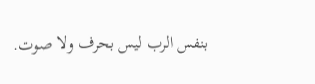بنفس الرب ليس بحرف ولا صوت.